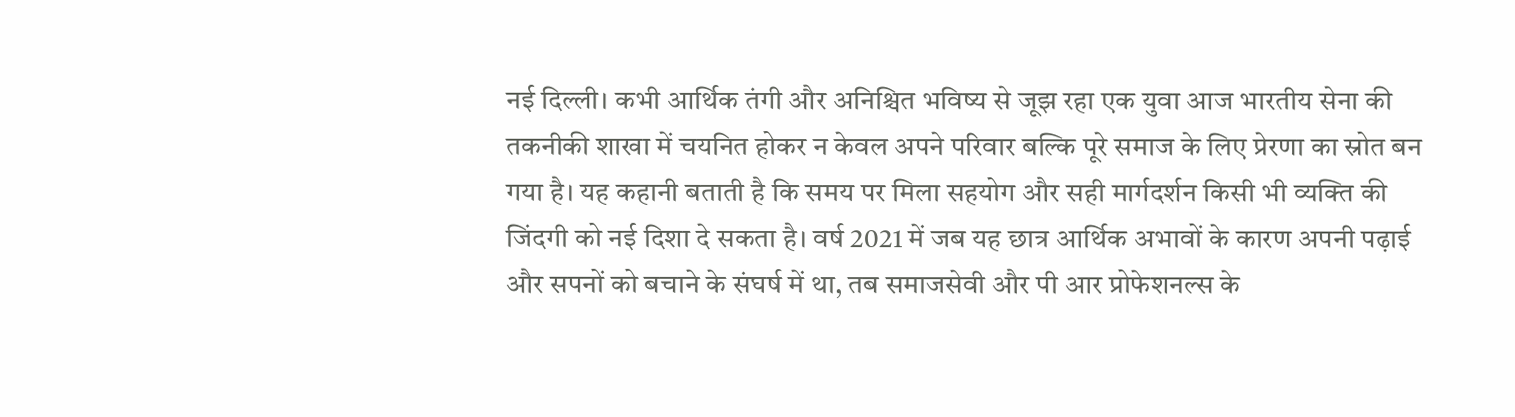नई दिल्ली। कभी आर्थिक तंगी और अनिश्चित भविष्य से जूझ रहा एक युवा आज भारतीय सेना की तकनीकी शाखा में चयनित होकर न केवल अपने परिवार बल्कि पूरे समाज के लिए प्रेरणा का स्रोत बन गया है। यह कहानी बताती है कि समय पर मिला सहयोग और सही मार्गदर्शन किसी भी व्यक्ति की जिंदगी को नई दिशा दे सकता है। वर्ष 2021 में जब यह छात्र आर्थिक अभावों के कारण अपनी पढ़ाई और सपनों को बचाने के संघर्ष में था, तब समाजसेवी और पी आर प्रोफेशनल्स के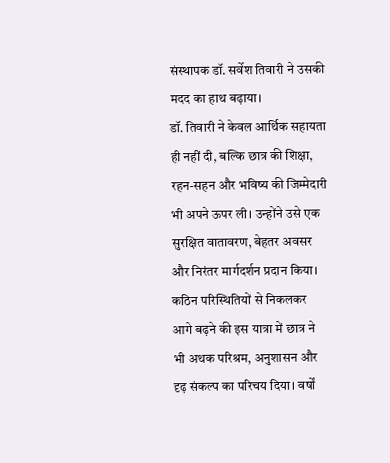संस्थापक डॉ. सर्वेश तिवारी ने उसकी मदद का हाथ बढ़ाया।
डॉ. तिवारी ने केवल आर्थिक सहायता ही नहीं दी, बल्कि छात्र की शिक्षा, रहन-सहन और भविष्य की जिम्मेदारी भी अपने ऊपर ली। उन्होंने उसे एक सुरक्षित वातावरण, बेहतर अवसर और निरंतर मार्गदर्शन प्रदान किया। कठिन परिस्थितियों से निकलकर आगे बढ़ने की इस यात्रा में छात्र ने भी अथक परिश्रम, अनुशासन और दृढ़ संकल्प का परिचय दिया। वर्षों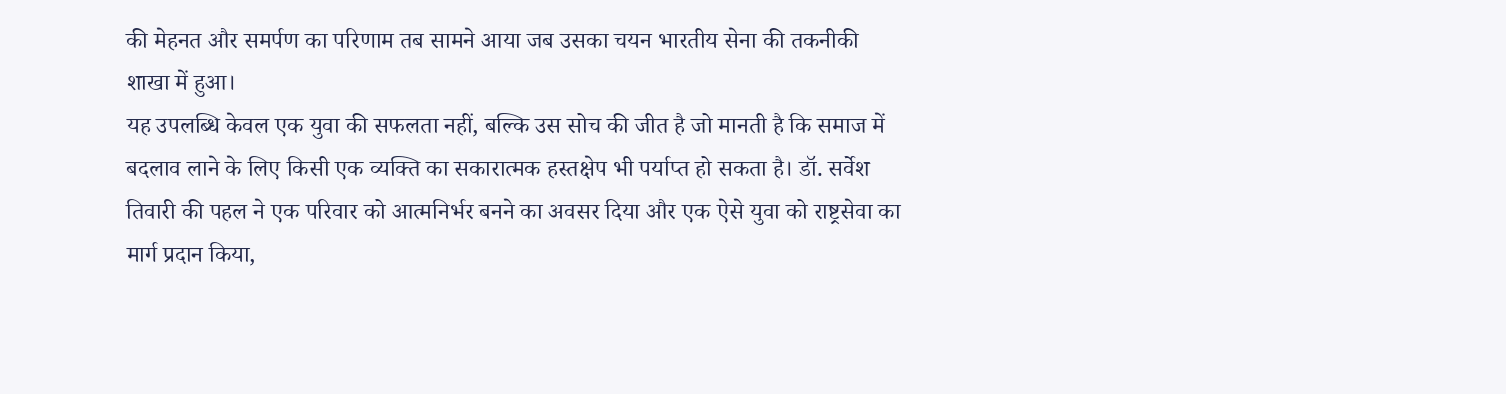की मेहनत और समर्पण का परिणाम तब सामने आया जब उसका चयन भारतीय सेना की तकनीकी शाखा में हुआ।
यह उपलब्धि केवल एक युवा की सफलता नहीं, बल्कि उस सोच की जीत है जो मानती है कि समाज में बदलाव लाने के लिए किसी एक व्यक्ति का सकारात्मक हस्तक्षेप भी पर्याप्त हो सकता है। डॉ. सर्वेश तिवारी की पहल ने एक परिवार को आत्मनिर्भर बनने का अवसर दिया और एक ऐसे युवा को राष्ट्रसेवा का मार्ग प्रदान किया,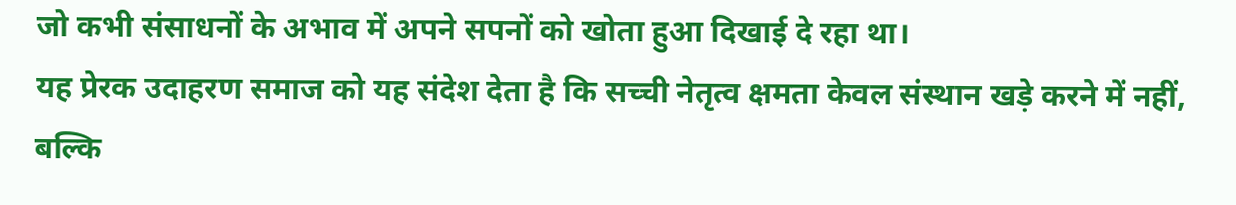जो कभी संसाधनों के अभाव में अपने सपनों को खोता हुआ दिखाई दे रहा था।
यह प्रेरक उदाहरण समाज को यह संदेश देता है कि सच्ची नेतृत्व क्षमता केवल संस्थान खड़े करने में नहीं, बल्कि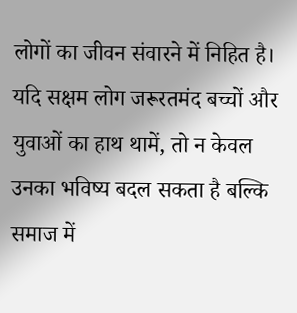लोगों का जीवन संवारने में निहित है। यदि सक्षम लोग जरूरतमंद बच्चों और युवाओं का हाथ थामें, तो न केवल उनका भविष्य बदल सकता है बल्कि समाज में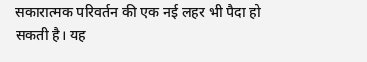सकारात्मक परिवर्तन की एक नई लहर भी पैदा हो सकती है। यह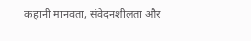कहानी मानवता, संवेदनशीलता और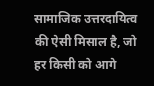सामाजिक उत्तरदायित्व की ऐसी मिसाल है, जो हर किसी को आगे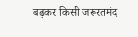बढ़कर किसी जरूरतमंद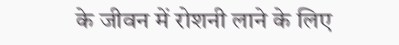के जीवन में रोशनी लाने के लिए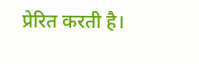प्रेरित करती है।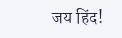जय हिंद!